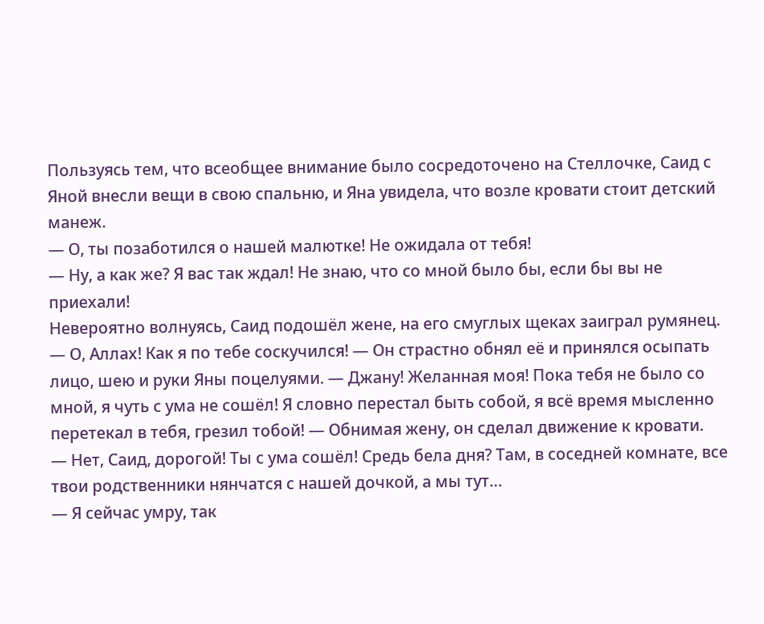Пользуясь тем, что всеобщее внимание было сосредоточено на Стеллочке, Саид с Яной внесли вещи в свою спальню, и Яна увидела, что возле кровати стоит детский манеж.
— О, ты позаботился о нашей малютке! Не ожидала от тебя!
— Ну, а как же? Я вас так ждал! Не знаю, что со мной было бы, если бы вы не приехали!
Невероятно волнуясь, Саид подошёл жене, на его смуглых щеках заиграл румянец.
— О, Аллах! Как я по тебе соскучился! — Он страстно обнял её и принялся осыпать лицо, шею и руки Яны поцелуями. — Джану! Желанная моя! Пока тебя не было со мной, я чуть с ума не сошёл! Я словно перестал быть собой, я всё время мысленно перетекал в тебя, грезил тобой! — Обнимая жену, он сделал движение к кровати.
— Нет, Саид, дорогой! Ты с ума сошёл! Средь бела дня? Там, в соседней комнате, все твои родственники нянчатся с нашей дочкой, а мы тут…
— Я сейчас умру, так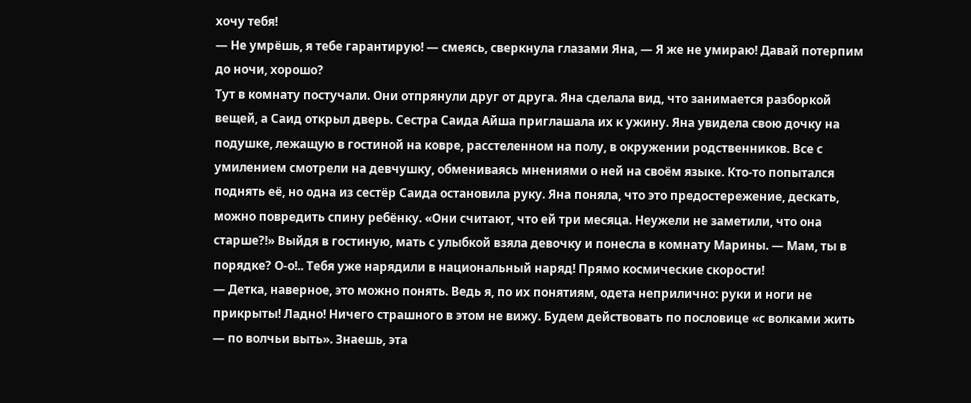хочу тебя!
— Не умрёшь, я тебе гарантирую! — смеясь, сверкнула глазами Яна, — Я же не умираю! Давай потерпим до ночи, хорошо?
Тут в комнату постучали. Они отпрянули друг от друга. Яна сделала вид, что занимается разборкой вещей, а Саид открыл дверь. Сестра Саида Айша приглашала их к ужину. Яна увидела свою дочку на подушке, лежащую в гостиной на ковре, расстеленном на полу, в окружении родственников. Все с умилением смотрели на девчушку, обмениваясь мнениями о ней на своём языке. Кто-то попытался поднять её, но одна из сестёр Саида остановила руку. Яна поняла, что это предостережение, дескать, можно повредить спину ребёнку. «Они считают, что ей три месяца. Неужели не заметили, что она старше?!» Выйдя в гостиную, мать с улыбкой взяла девочку и понесла в комнату Марины. — Мам, ты в порядке? О-о!.. Тебя уже нарядили в национальный наряд! Прямо космические скорости!
— Детка, наверное, это можно понять. Ведь я, по их понятиям, одета неприлично: руки и ноги не прикрыты! Ладно! Ничего страшного в этом не вижу. Будем действовать по пословице «с волками жить — по волчьи выть». Знаешь, эта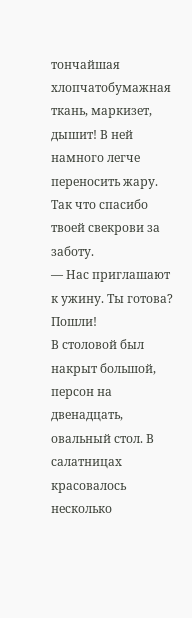тончайшая хлопчатобумажная ткань, маркизет, дышит! В ней намного легче переносить жару. Так что спасибо твоей свекрови за заботу.
— Нас приглашают к ужину. Ты готова? Пошли!
В столовой был накрыт большой, персон на двенадцать, овальный стол. В салатницах красовалось несколько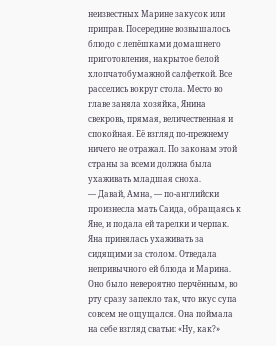неизвестных Марине закусок или приправ. Посередине возвышалось блюдо с лепёшками домашнего приготовления, накрытое белой хлопчатобумажной салфеткой. Все расселись вокруг стола. Место во главе заняла хозяйка, Янина свекровь, прямая, величественная и спокойная. Её взгляд по-прежнему ничего не отражал. По законам этой страны за всеми должна была ухаживать младшая сноха.
— Давай, Амна, — по-английски произнесла мать Саида, обращаясь к Яне, и подала ей тарелки и черпак. Яна принялась ухаживать за сидящими за столом. Отведала непривычного ей блюда и Марина. Оно было невероятно перчённым, во рту сразу запекло так, что вкус супа совсем не ощущался. Она поймала на себе взгляд сватьи: «Ну, как?»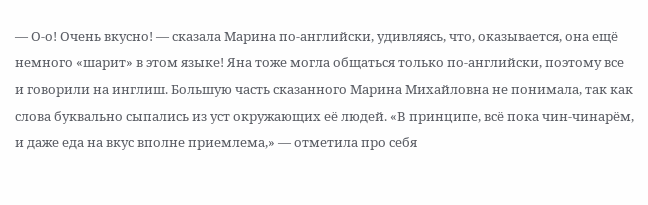— О-о! Очень вкусно! — сказала Марина по-английски, удивляясь, что, оказывается, она ещё немного «шарит» в этом языке! Яна тоже могла общаться только по-английски, поэтому все и говорили на инглиш. Большую часть сказанного Марина Михайловна не понимала, так как слова буквально сыпались из уст окружающих её людей. «В принципе, всё пока чин-чинарём, и даже еда на вкус вполне приемлема,» — отметила про себя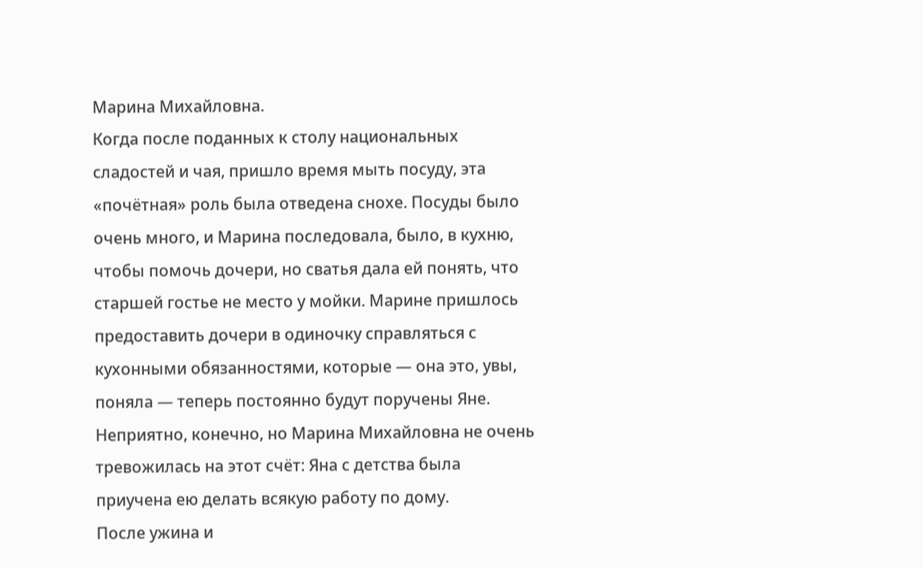Марина Михайловна.
Когда после поданных к столу национальных сладостей и чая, пришло время мыть посуду, эта «почётная» роль была отведена снохе. Посуды было очень много, и Марина последовала, было, в кухню, чтобы помочь дочери, но сватья дала ей понять, что старшей гостье не место у мойки. Марине пришлось предоставить дочери в одиночку справляться с кухонными обязанностями, которые — она это, увы, поняла — теперь постоянно будут поручены Яне. Неприятно, конечно, но Марина Михайловна не очень тревожилась на этот счёт: Яна с детства была приучена ею делать всякую работу по дому.
После ужина и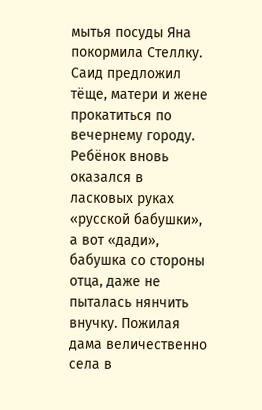мытья посуды Яна покормила Стеллку. Саид предложил тёще, матери и жене прокатиться по вечернему городу. Ребёнок вновь оказался в ласковых руках «русской бабушки», а вот «дади», бабушка со стороны отца, даже не пыталась нянчить внучку. Пожилая дама величественно села в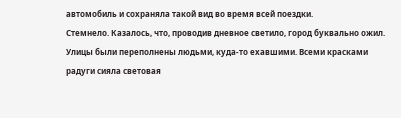автомобиль и сохраняла такой вид во время всей поездки.
Стемнело. Казалось, что, проводив дневное светило, город буквально ожил. Улицы были переполнены людьми, куда-то ехавшими. Всеми красками радуги сияла световая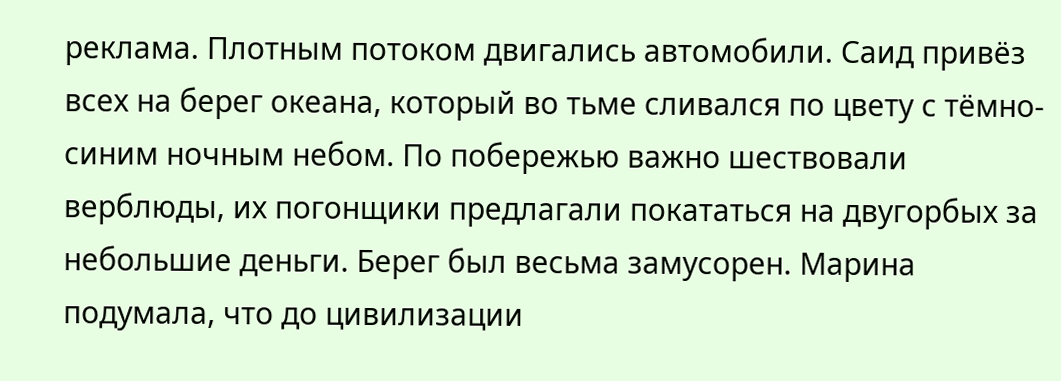реклама. Плотным потоком двигались автомобили. Саид привёз всех на берег океана, который во тьме сливался по цвету с тёмно-синим ночным небом. По побережью важно шествовали верблюды, их погонщики предлагали покататься на двугорбых за небольшие деньги. Берег был весьма замусорен. Марина подумала, что до цивилизации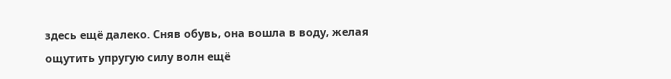здесь ещё далеко. Сняв обувь, она вошла в воду, желая ощутить упругую силу волн ещё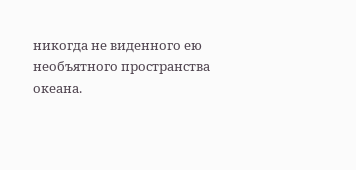никогда не виденного ею необъятного пространства океана.